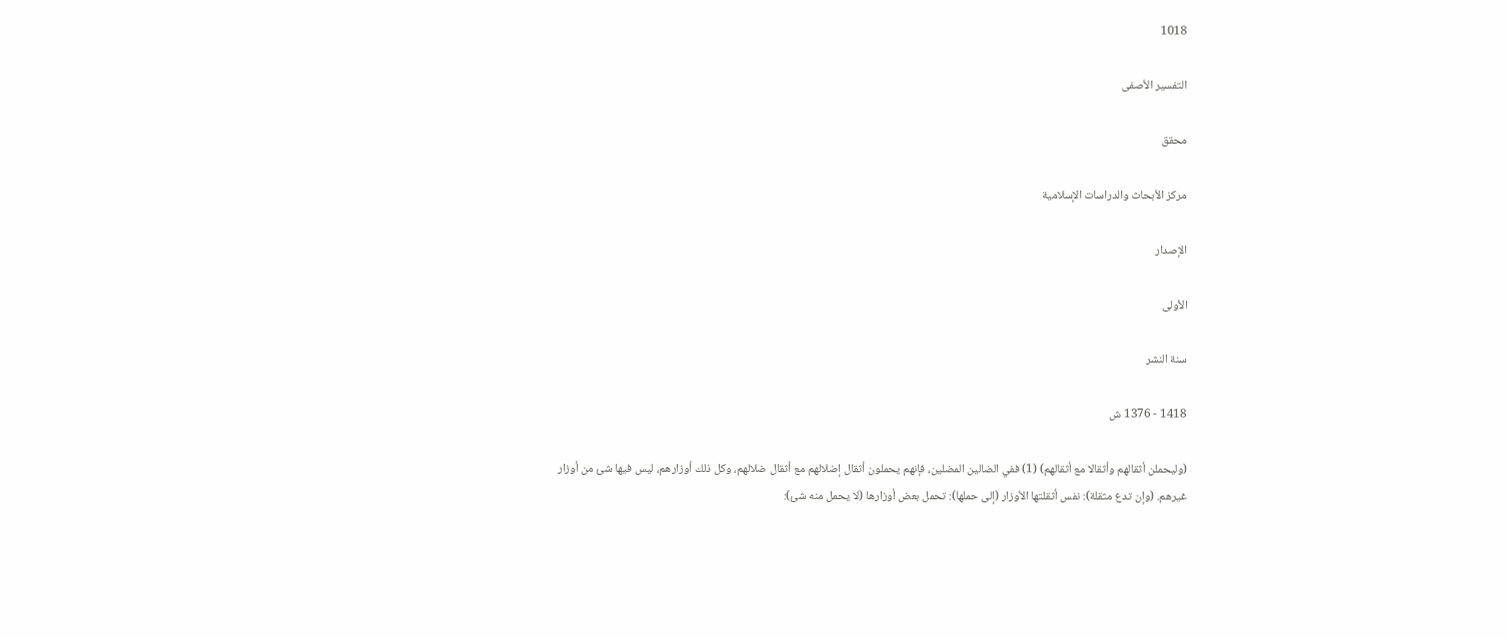1018

التفسير الأصفى

محقق

مركز الأبحاث والدراسات الإسلامية

الإصدار

الأولى

سنة النشر

1418 - 1376 ش

(وليحملن أثقالهم وأثقالا مع أثقالهم) (1) ففي الضالين المضلين، فإنهم يحملون أثقال إضلالهم مع أثقال ضلالهم، وكل ذلك أوزارهم، ليس فيها شئ من أوزار غيرهم. (وإن تدع مثقلة): نفس أثقلتها الأوزار (إلى حملها): تحمل بعض أوزارها (لا يحمل منه شئ):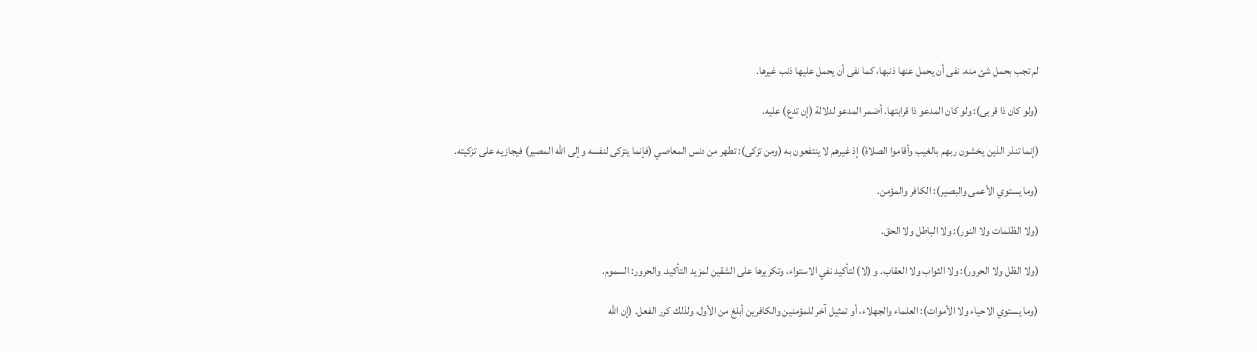لم تجب بحمل شئ منه. نفى أن يحمل عنها ذنبها، كما نفى أن يحمل عليها ذنب غيرها.

(ولو كان ذا قربى): ولو كان المدعو ذا قرابتها. أضمر المدعو لدلالة (إن تدع) عليه.

(إنما تنذر الذين يخشون ربهم بالغيب وأقاموا الصلاة) إذ غيرهم لا ينتفعون به (ومن تزكى): تطهر من دنس المعاصي (فإنما يتزكى لنفسه وإلى الله المصير) فيجازيه على تزكيته.

(وما يستوي الأعمى والبصير): الكافر والمؤمن.

(ولا الظلمات ولا النور): ولا الباطل ولا الحق.

(ولا الظل ولا الحرور): ولا الثواب ولا العقاب. و (لا) لتأكيد نفي الاستواء، وتكريرها على الشقين لمزيد التأكيد. والحرور: السموم.

(وما يستوي الاحياء ولا الأموات): العلماء والجهلاء، أو تمثيل آخر للمؤمنين والكافرين أبلغ من الأول، ولذلك كرر الفعل. (إن الله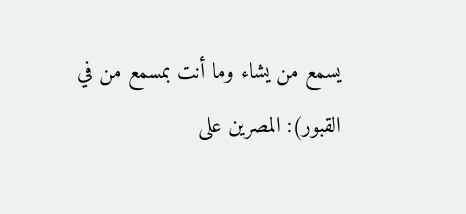يسمع من يشاء وما أنت بمسمع من في القبور): المصرين على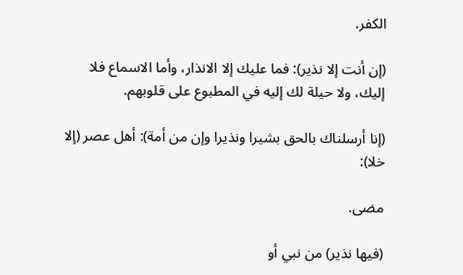الكفر.

(إن أنت إلا نذير): فما عليك إلا الانذار، وأما الاسماع فلا إليك، ولا حيلة لك إليه في المطبوع على قلوبهم.

(إنا أرسلناك بالحق بشيرا ونذيرا وإن من أمة): أهل عصر (إلا خلا):

مضى.

(فيها نذير) من نبي أو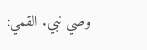وصي نبي. القمي: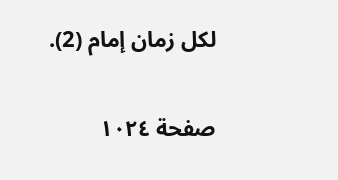لكل زمان إمام (2).

صفحة ١٠٢٤